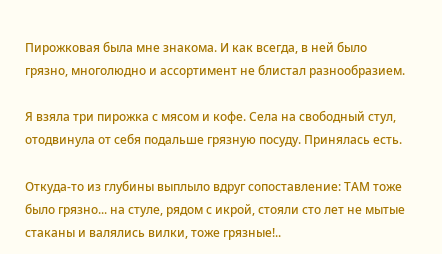Пирожковая была мне знакома. И как всегда, в ней было грязно, многолюдно и ассортимент не блистал разнообразием.

Я взяла три пирожка с мясом и кофе. Села на свободный стул, отодвинула от себя подальше грязную посуду. Принялась есть.

Откуда-то из глубины выплыло вдруг сопоставление: ТАМ тоже было грязно... на стуле, рядом с икрой, стояли сто лет не мытые стаканы и валялись вилки, тоже грязные!..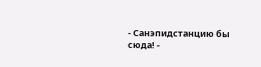- Санэпидстанцию бы сюда! -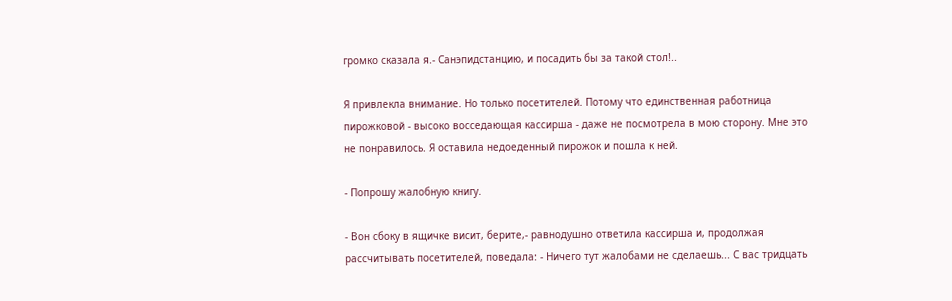громко сказала я.- Санэпидстанцию, и посадить бы за такой стол!..

Я привлекла внимание. Но только посетителей. Потому что единственная работница пирожковой - высоко восседающая кассирша - даже не посмотрела в мою сторону. Мне это не понравилось. Я оставила недоеденный пирожок и пошла к ней.

- Попрошу жалобную книгу.

- Вон сбоку в ящичке висит, берите,- равнодушно ответила кассирша и, продолжая рассчитывать посетителей, поведала: - Ничего тут жалобами не сделаешь... С вас тридцать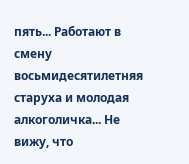пять... Работают в смену восьмидесятилетняя старуха и молодая алкоголичка... Не вижу, что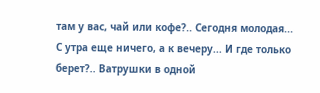там у вас, чай или кофе?.. Сегодня молодая... С утра еще ничего, а к вечеру... И где только берет?.. Ватрушки в одной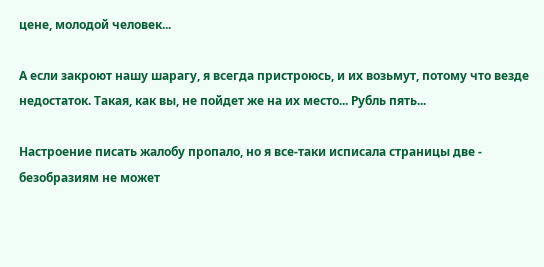цене, молодой человек...

А если закроют нашу шарагу, я всегда пристроюсь, и их возьмут, потому что везде недостаток. Такая, как вы, не пойдет же на их место... Рубль пять...

Настроение писать жалобу пропало, но я все-таки исписала страницы две - безобразиям не может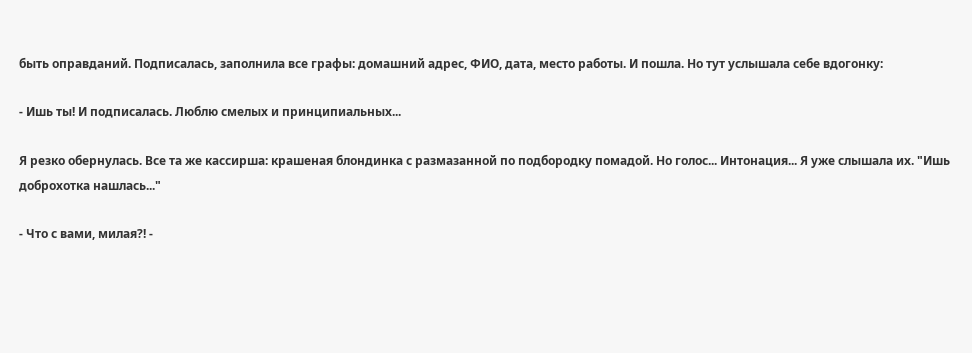быть оправданий. Подписалась, заполнила все графы: домашний адрес, ФИО, дата, место работы. И пошла. Но тут услышала себе вдогонку:

- Ишь ты! И подписалась. Люблю смелых и принципиальных...

Я резко обернулась. Все та же кассирша: крашеная блондинка с размазанной по подбородку помадой. Но голос... Интонация... Я уже слышала их. "Ишь доброхотка нашлась..."

- Что с вами, милая?! -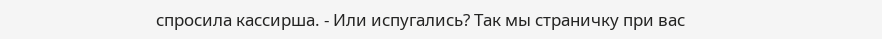спросила кассирша. - Или испугались? Так мы страничку при вас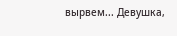вырвем... Девушка,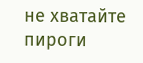не хватайте пироги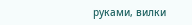руками, вилки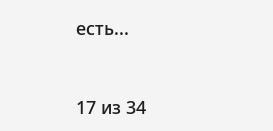есть...



17 из 34